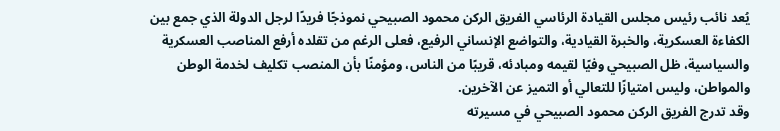يُعد نائب رئيس مجلس القيادة الرئاسي الفريق الركن محمود الصبيحي نموذجًا فريدًا لرجل الدولة الذي جمع بين الكفاءة العسكرية، والخبرة القيادية، والتواضع الإنساني الرفيع، فعلى الرغم من تقلده أرفع المناصب العسكرية والسياسية، ظل الصبيحي وفيًا لقيمه ومبادئه، قريبًا من الناس، ومؤمنًا بأن المنصب تكليف لخدمة الوطن والمواطن، وليس امتيازًا للتعالي أو التميز عن الآخرين.
وقد تدرج الفريق الركن محمود الصبيحي في مسيرته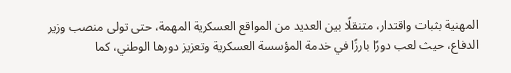المهنية بثبات واقتدار، متنقلًا بين العديد من المواقع العسكرية المهمة، حتى تولى منصب وزير الدفاع، حيث لعب دورًا بارزًا في خدمة المؤسسة العسكرية وتعزيز دورها الوطني، كما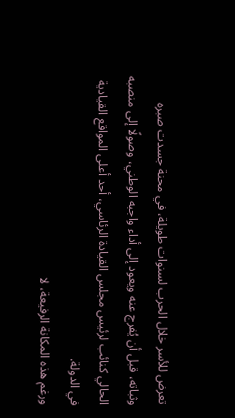تعرض للأسر خلال الحرب لسنوات طويلة، في محنة جسدت صبره وثباته، قبل أن يُفرج عنه ويعود إلى أداء واجبه الوطني، وصولًا إلى منصبه الحالي كنائب لرئيس مجلس القيادة الرئاسي، أحد أعلى المواقع القيادية في الدولة.
ورغم هذه المكانة الرفيعة، لا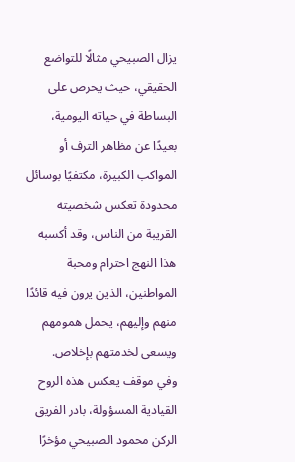يزال الصبيحي مثالًا للتواضع الحقيقي، حيث يحرص على البساطة في حياته اليومية، بعيدًا عن مظاهر الترف أو المواكب الكبيرة، مكتفيًا بوسائل محدودة تعكس شخصيته القريبة من الناس، وقد أكسبه هذا النهج احترام ومحبة المواطنين، الذين يرون فيه قائدًا منهم وإليهم، يحمل همومهم ويسعى لخدمتهم بإخلاص.
وفي موقف يعكس هذه الروح القيادية المسؤولة، بادر الفريق الركن محمود الصبيحي مؤخرًا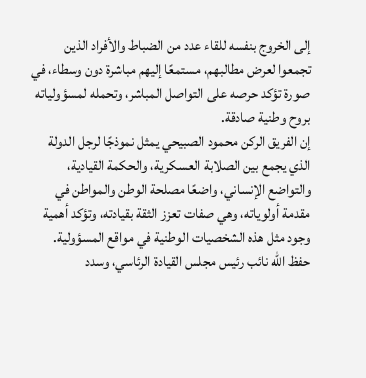إلى الخروج بنفسه للقاء عدد من الضباط والأفراد الذين تجمعوا لعرض مطالبهم، مستمعًا إليهم مباشرة دون وسطاء، في صورة تؤكد حرصه على التواصل المباشر، وتحمله لمسؤولياته بروح وطنية صادقة.
إن الفريق الركن محمود الصبيحي يمثل نموذجًا لرجل الدولة الذي يجمع بين الصلابة العسكرية، والحكمة القيادية، والتواضع الإنساني، واضعًا مصلحة الوطن والمواطن في مقدمة أولوياته، وهي صفات تعزز الثقة بقيادته، وتؤكد أهمية وجود مثل هذه الشخصيات الوطنية في مواقع المسؤولية.
حفظ الله نائب رئيس مجلس القيادة الرئاسي، وسدد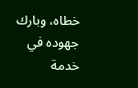خطاه، وبارك جهوده في خدمة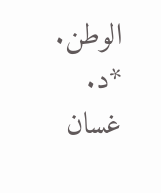الوطن.
*د. غسان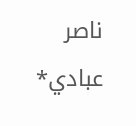ناصر عبادي*